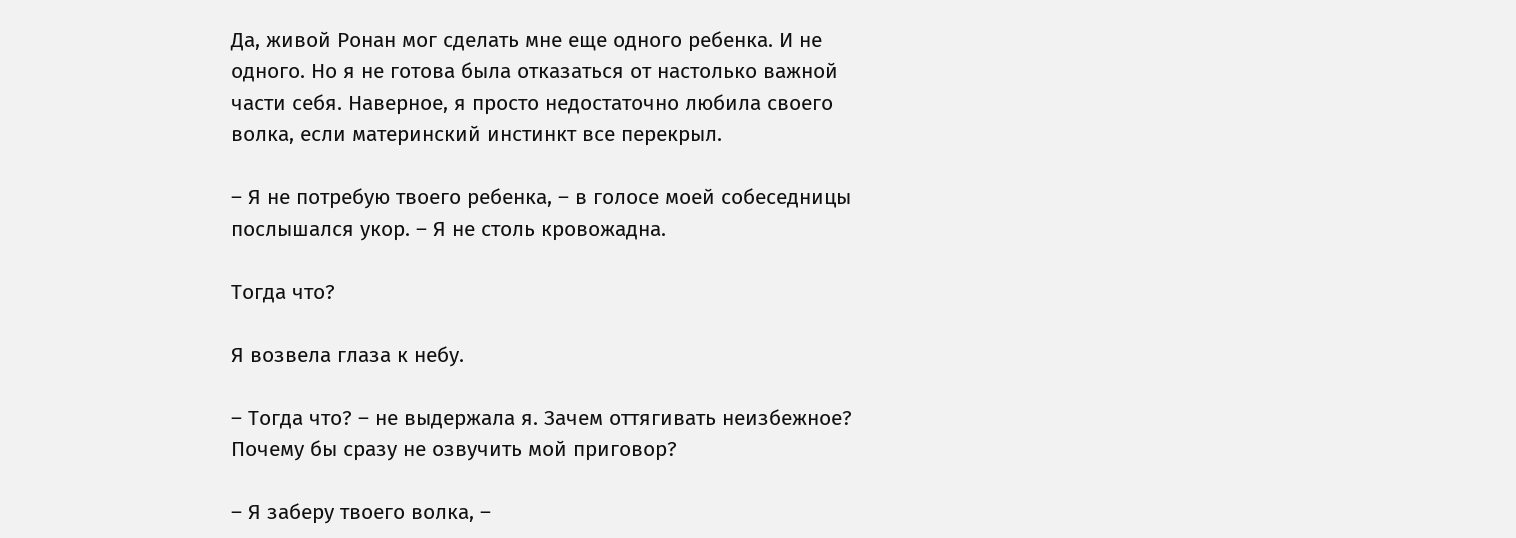Да, живой Ронан мог сделать мне еще одного ребенка. И не одного. Но я не готова была отказаться от настолько важной части себя. Наверное, я просто недостаточно любила своего волка, если материнский инстинкт все перекрыл.

– Я не потребую твоего ребенка, – в голосе моей собеседницы послышался укор. – Я не столь кровожадна.

Тогда что?

Я возвела глаза к небу.

– Тогда что? – не выдержала я. Зачем оттягивать неизбежное? Почему бы сразу не озвучить мой приговор?

– Я заберу твоего волка, –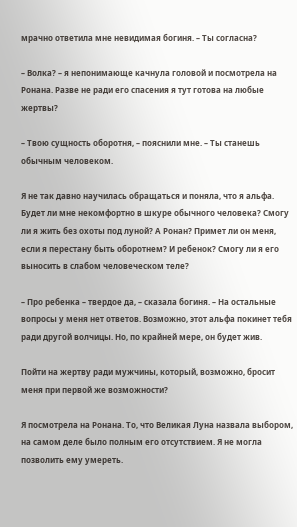мрачно ответила мне невидимая богиня. – Ты согласна?

– Волка? – я непонимающе качнула головой и посмотрела на Ронана. Разве не ради его спасения я тут готова на любые жертвы?

– Твою сущность оборотня, – пояснили мне. – Ты станешь обычным человеком.

Я не так давно научилась обращаться и поняла, что я альфа. Будет ли мне некомфортно в шкуре обычного человека? Смогу ли я жить без охоты под луной? А Ронан? Примет ли он меня, если я перестану быть оборотнем? И ребенок? Смогу ли я его выносить в слабом человеческом теле?

– Про ребенка – твердое да, – сказала богиня. – На остальные вопросы у меня нет ответов. Возможно, этот альфа покинет тебя ради другой волчицы. Но, по крайней мере, он будет жив.

Пойти на жертву ради мужчины, который, возможно, бросит меня при первой же возможности?

Я посмотрела на Ронана. То, что Великая Луна назвала выбором, на самом деле было полным его отсутствием. Я не могла позволить ему умереть.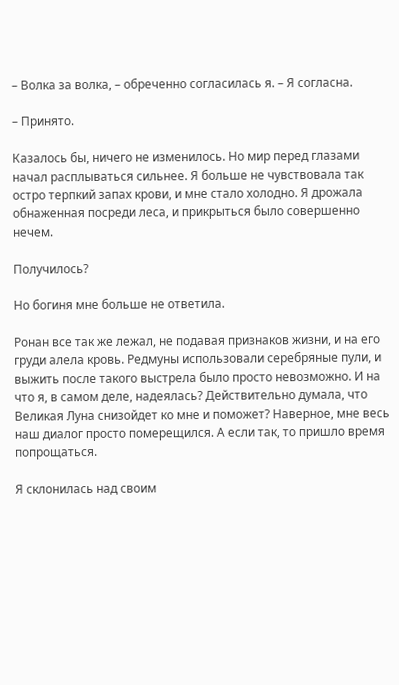– Волка за волка, – обреченно согласилась я. – Я согласна.

– Принято.

Казалось бы, ничего не изменилось. Но мир перед глазами начал расплываться сильнее. Я больше не чувствовала так остро терпкий запах крови, и мне стало холодно. Я дрожала обнаженная посреди леса, и прикрыться было совершенно нечем.

Получилось?

Но богиня мне больше не ответила.

Ронан все так же лежал, не подавая признаков жизни, и на его груди алела кровь. Редмуны использовали серебряные пули, и выжить после такого выстрела было просто невозможно. И на что я, в самом деле, надеялась? Действительно думала, что Великая Луна снизойдет ко мне и поможет? Наверное, мне весь наш диалог просто померещился. А если так, то пришло время попрощаться.

Я склонилась над своим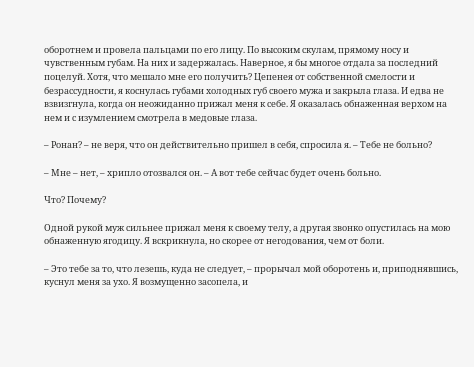оборотнем и провела пальцами по его лицу. По высоким скулам, прямому носу и чувственным губам. На них и задержалась. Наверное, я бы многое отдала за последний поцелуй. Хотя, что мешало мне его получить? Цепенея от собственной смелости и безрассудности, я коснулась губами холодных губ своего мужа и закрыла глаза. И едва не взвизгнула, когда он неожиданно прижал меня к себе. Я оказалась обнаженная верхом на нем и с изумлением смотрела в медовые глаза.

– Ронан? – не веря, что он действительно пришел в себя, спросила я. – Тебе не больно?

– Мне – нет, – хрипло отозвался он. – А вот тебе сейчас будет очень больно.

Что? Почему?

Одной рукой муж сильнее прижал меня к своему телу, а другая звонко опустилась на мою обнаженную ягодицу. Я вскрикнула, но скорее от негодования, чем от боли.

– Это тебе за то, что лезешь, куда не следует, – прорычал мой оборотень и, приподнявшись, куснул меня за ухо. Я возмущенно засопела, и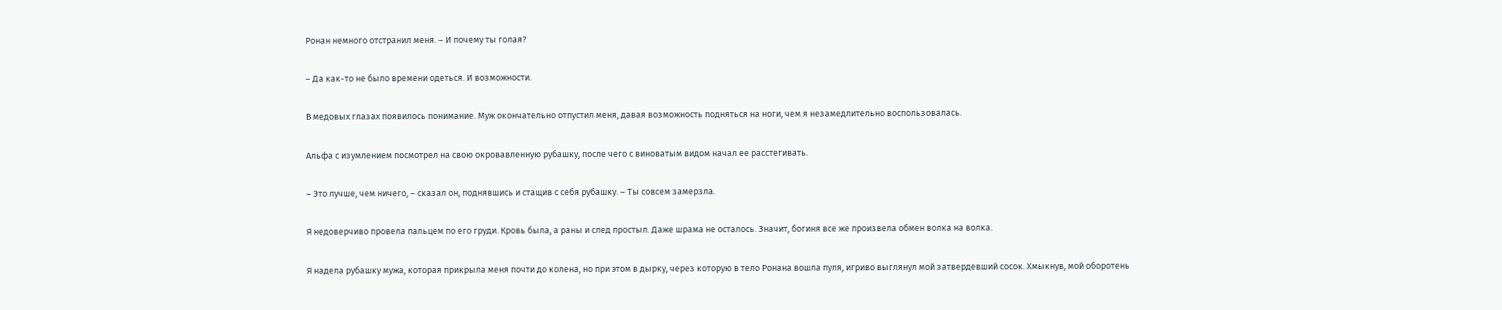Ронан немного отстранил меня. – И почему ты голая?

– Да как-то не было времени одеться. И возможности.

В медовых глазах появилось понимание. Муж окончательно отпустил меня, давая возможность подняться на ноги, чем я незамедлительно воспользовалась.

Альфа с изумлением посмотрел на свою окровавленную рубашку, после чего с виноватым видом начал ее расстегивать.

– Это лучше, чем ничего, – сказал он, поднявшись и стащив с себя рубашку. – Ты совсем замерзла.

Я недоверчиво провела пальцем по его груди. Кровь была, а раны и след простыл. Даже шрама не осталось. Значит, богиня все же произвела обмен волка на волка.

Я надела рубашку мужа, которая прикрыла меня почти до колена, но при этом в дырку, через которую в тело Ронана вошла пуля, игриво выглянул мой затвердевший сосок. Хмыкнув, мой оборотень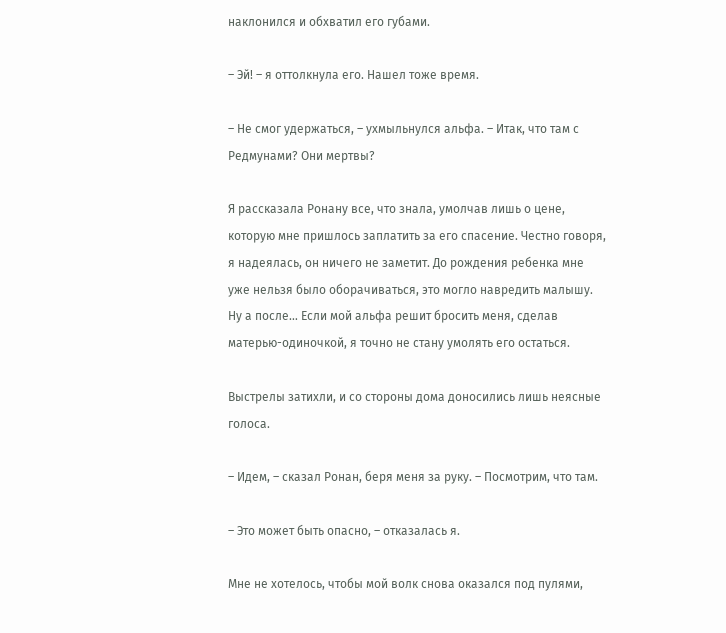наклонился и обхватил его губами.

– Эй! – я оттолкнула его. Нашел тоже время.

– Не смог удержаться, – ухмыльнулся альфа. – Итак, что там с Редмунами? Они мертвы?

Я рассказала Ронану все, что знала, умолчав лишь о цене, которую мне пришлось заплатить за его спасение. Честно говоря, я надеялась, он ничего не заметит. До рождения ребенка мне уже нельзя было оборачиваться, это могло навредить малышу. Ну а после… Если мой альфа решит бросить меня, сделав матерью-одиночкой, я точно не стану умолять его остаться.

Выстрелы затихли, и со стороны дома доносились лишь неясные голоса.

– Идем, – сказал Ронан, беря меня за руку. – Посмотрим, что там.

– Это может быть опасно, – отказалась я.

Мне не хотелось, чтобы мой волк снова оказался под пулями,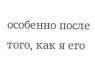особенно после того, как я его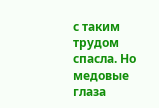с таким трудом спасла. Но медовые глаза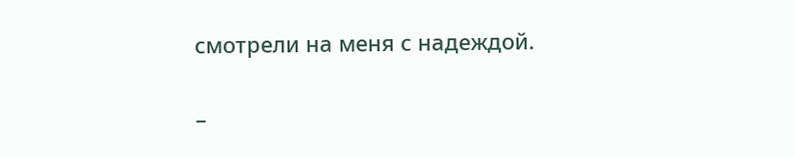смотрели на меня с надеждой.

–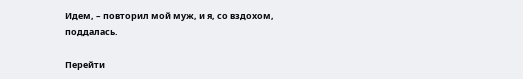Идем, – повторил мой муж, и я, со вздохом, поддалась.

Перейти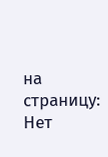на страницу:
Нет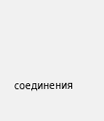соединения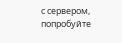с сервером, попробуйте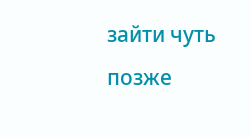зайти чуть позже